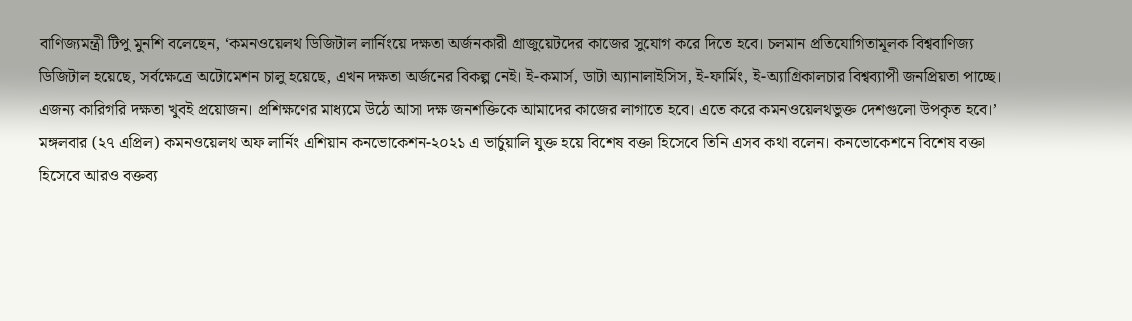বাণিজ্যমন্ত্রী টিপু মুনশি বলেছেন, ‘কমনওয়েলথ ডিজিটাল লার্নিংয়ে দক্ষতা অর্জনকারী গ্রাজুয়েটদের কাজের সুযোগ করে দিতে হবে। চলমান প্রতিযোগিতামূলক বিশ্ববাণিজ্য ডিজিটাল হয়েছে, সর্বক্ষেত্রে অটোমেশন চালু হয়েছে, এখন দক্ষতা অর্জনের বিকল্প নেই। ই-কমার্স, ডাটা অ্যানালাইসিস, ই-ফার্মিং, ই-অ্যাগ্রিকালচার বিশ্বব্যাপী জনপ্রিয়তা পাচ্ছে। এজন্য কারিগরি দক্ষতা খুবই প্রয়োজন। প্রশিক্ষণের মাধ্যমে উঠে আসা দক্ষ জনশক্তিকে আমাদের কাজের লাগাতে হবে। এতে করে কমনওয়েলথভুক্ত দেশগুলো উপকৃত হবে।’
মঙ্গলবার (২৭ এপ্রিল) কমনওয়েলথ অফ লার্নিং এশিয়ান কনভোকেশন-২০২১ এ ভার্চুয়ালি যুক্ত হয়ে বিশেষ বক্তা হিসেবে তিনি এসব কথা বলেন। কনভোকেশনে বিশেষ বক্তা হিসেবে আরও বক্তব্য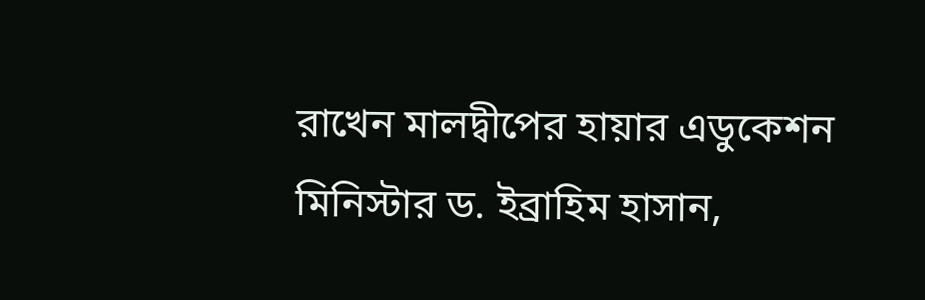রাখেন মালদ্বীপের হায়ার এডুকেশন মিনিস্টার ড. ইব্রাহিম হাসান,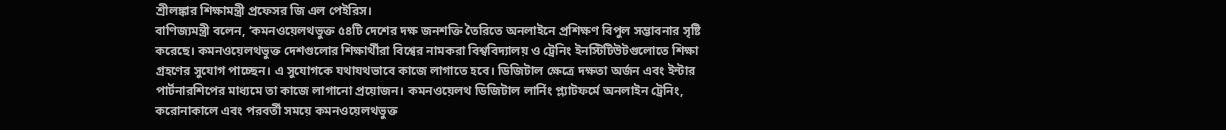শ্রীলঙ্কার শিক্ষামন্ত্রী প্রফেসর জি এল পেইরিস।
বাণিজ্যমন্ত্রী বলেন, ‘কমনওয়েলথভুক্ত ৫৪টি দেশের দক্ষ জনশক্তি তৈরিতে অনলাইনে প্রশিক্ষণ বিপুল সম্ভাবনার সৃষ্টি করেছে। কমনওয়েলথভুক্ত দেশগুলোর শিক্ষার্থীরা বিশ্বের নামকরা বিশ্ববিদ্যালয় ও ট্রেনিং ইনস্টিটিউটগুলোতে শিক্ষা গ্রহণের সুযোগ পাচ্ছেন। এ সুযোগকে যথাযথভাবে কাজে লাগাতে হবে। ডিজিটাল ক্ষেত্রে দক্ষতা অর্জন এবং ইন্টার পার্টনারশিপের মাধ্যমে তা কাজে লাগানো প্রয়োজন। কমনওয়েলথ ডিজিটাল লার্নিং প্ল্যাটফর্মে অনলাইন ট্রেনিং, করোনাকালে এবং পরবর্তী সময়ে কমনওয়েলথভুক্ত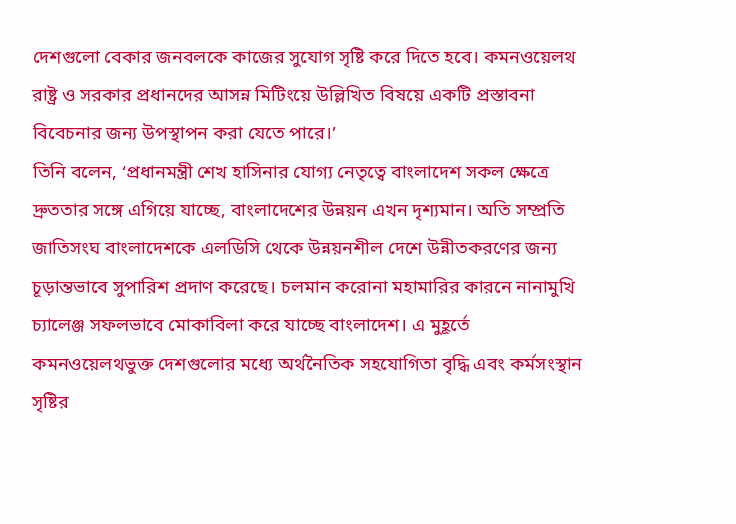দেশগুলো বেকার জনবলকে কাজের সুযোগ সৃষ্টি করে দিতে হবে। কমনওয়েলথ রাষ্ট্র ও সরকার প্রধানদের আসন্ন মিটিংয়ে উল্লিখিত বিষয়ে একটি প্রস্তাবনা বিবেচনার জন্য উপস্থাপন করা যেতে পারে।’
তিনি বলেন, ‘প্রধানমন্ত্রী শেখ হাসিনার যোগ্য নেতৃত্বে বাংলাদেশ সকল ক্ষেত্রে দ্রুততার সঙ্গে এগিয়ে যাচ্ছে, বাংলাদেশের উন্নয়ন এখন দৃশ্যমান। অতি সম্প্রতি জাতিসংঘ বাংলাদেশকে এলডিসি থেকে উন্নয়নশীল দেশে উন্নীতকরণের জন্য চূড়ান্তভাবে সুপারিশ প্রদাণ করেছে। চলমান করোনা মহামারির কারনে নানামুখি চ্যালেঞ্জ সফলভাবে মোকাবিলা করে যাচ্ছে বাংলাদেশ। এ মুহূর্তে কমনওয়েলথভুক্ত দেশগুলোর মধ্যে অর্থনৈতিক সহযোগিতা বৃদ্ধি এবং কর্মসংস্থান সৃষ্টির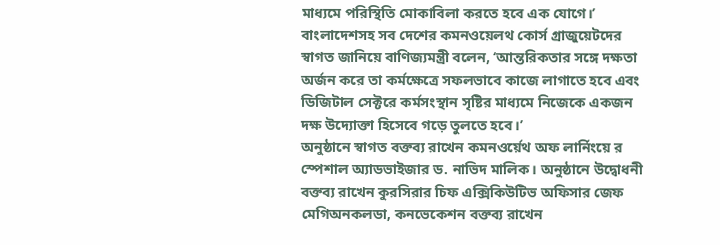মাধ্যমে পরিস্থিতি মোকাবিলা করতে হবে এক যোগে।’
বাংলাদেশসহ সব দেশের কমনওয়েলথ কোর্স গ্রাজুয়েটদের স্বাগত জানিয়ে বাণিজ্যমন্ত্রী বলেন, ‘আন্তরিকতার সঙ্গে দক্ষতা অর্জন করে তা কর্মক্ষেত্রে সফলভাবে কাজে লাগাতে হবে এবং ডিজিটাল সেক্টরে কর্মসংস্থান সৃষ্টির মাধ্যমে নিজেকে একজন দক্ষ উদ্যোক্তা হিসেবে গড়ে তুলতে হবে।’
অনুষ্ঠানে স্বাগত বক্তব্য রাখেন কমনওর্য়েথ অফ লার্নিংয়ে র স্পেশাল অ্যাডভাইজার ড. নাভিদ মালিক। অনুষ্ঠানে উদ্বোধনী বক্তব্য রাখেন কুরসিরার চিফ এক্সিকিউটিভ অফিসার জেফ মেগিঅনকলডা, কনভেকেশন বক্তব্য রাখেন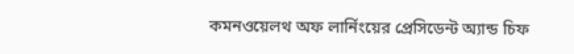কমনওয়েলথ অফ লার্নিংয়ের প্রেসিডেন্ট অ্যান্ড চিফ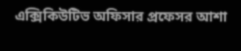এক্সিকিউটিভ অফিসার প্রফেসর আশা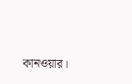কানওয়ার।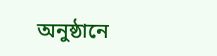অনুষ্ঠানে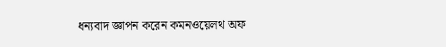ধন্যবাদ জ্ঞাপন করেন কমনওয়েলথ অফ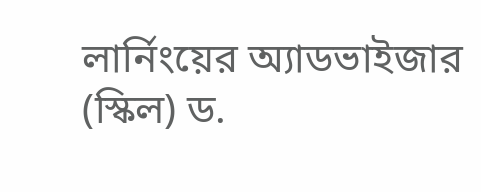লার্নিংয়ের অ্যাডভাইজার (স্কিল) ড.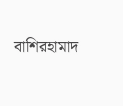বাশিরহামাদ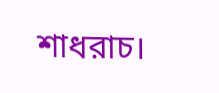শাধরাচ।